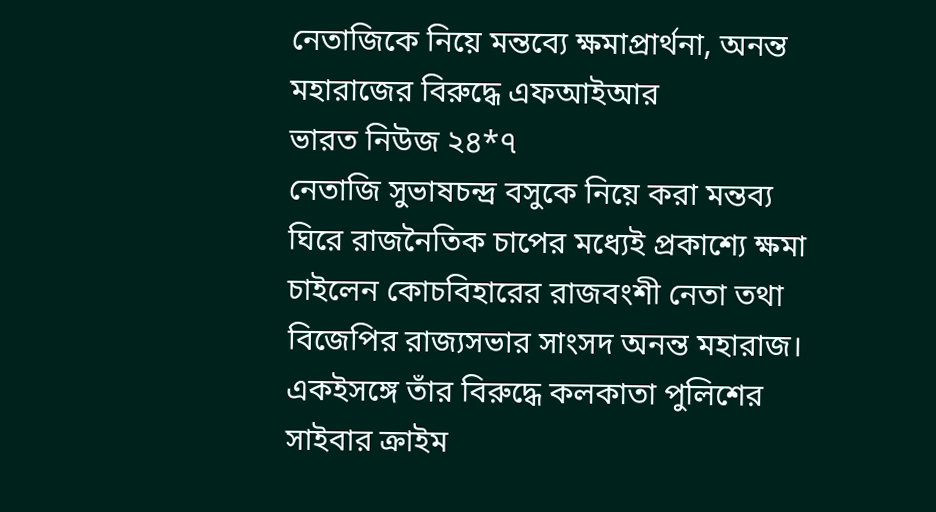নেতাজিকে নিয়ে মন্তব্যে ক্ষমাপ্রার্থনা, অনন্ত মহারাজের বিরুদ্ধে এফআইআর
ভারত নিউজ ২৪*৭
নেতাজি সুভাষচন্দ্র বসুকে নিয়ে করা মন্তব্য ঘিরে রাজনৈতিক চাপের মধ্যেই প্রকাশ্যে ক্ষমা চাইলেন কোচবিহারের রাজবংশী নেতা তথা বিজেপির রাজ্যসভার সাংসদ অনন্ত মহারাজ। একইসঙ্গে তাঁর বিরুদ্ধে কলকাতা পুলিশের সাইবার ক্রাইম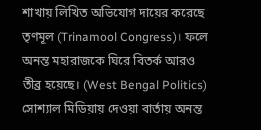শাখায় লিখিত অভিযোগ দায়ের করেছে তৃণমূল (Trinamool Congress)। ফলে অনন্ত মহারাজকে ঘিরে বিতর্ক আরও তীব্র হয়েছে। (West Bengal Politics)
সোশ্যাল মিডিয়ায় দেওয়া বার্তায় অনন্ত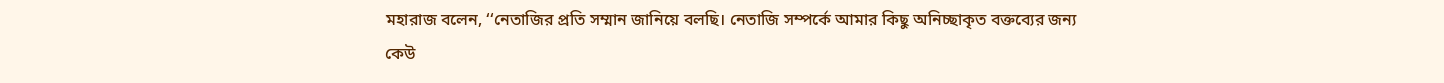মহারাজ বলেন, ‘‘নেতাজির প্রতি সম্মান জানিয়ে বলছি। নেতাজি সম্পর্কে আমার কিছু অনিচ্ছাকৃত বক্তব্যের জন্য কেউ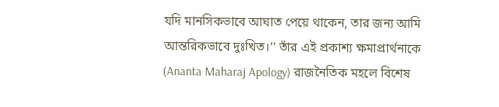যদি মানসিকভাবে আঘাত পেয়ে থাকেন, তার জন্য আমি আন্তরিকভাবে দুঃখিত।’’ তাঁর এই প্রকাশ্য ক্ষমাপ্রার্থনাকে (Ananta Maharaj Apology) রাজনৈতিক মহলে বিশেষ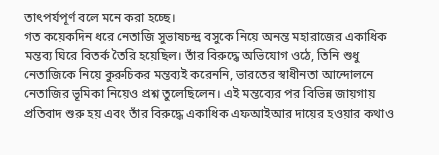তাৎপর্যপূর্ণ বলে মনে করা হচ্ছে।
গত কয়েকদিন ধরে নেতাজি সুভাষচন্দ্র বসুকে নিয়ে অনন্ত মহারাজের একাধিক মন্তব্য ঘিরে বিতর্ক তৈরি হয়েছিল। তাঁর বিরুদ্ধে অভিযোগ ওঠে, তিনি শুধু নেতাজিকে নিয়ে কুরুচিকর মন্তব্যই করেননি, ভারতের স্বাধীনতা আন্দোলনে নেতাজির ভূমিকা নিয়েও প্রশ্ন তুলেছিলেন। এই মন্তব্যের পর বিভিন্ন জায়গায় প্রতিবাদ শুরু হয় এবং তাঁর বিরুদ্ধে একাধিক এফআইআর দায়ের হওয়ার কথাও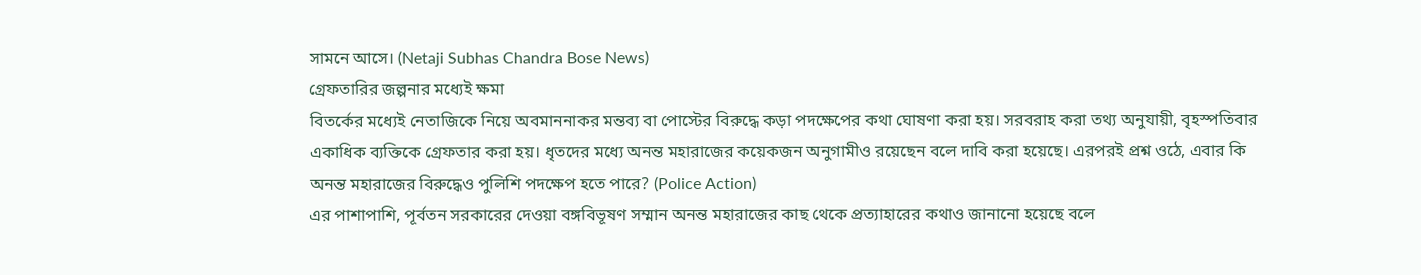সামনে আসে। (Netaji Subhas Chandra Bose News)
গ্রেফতারির জল্পনার মধ্যেই ক্ষমা
বিতর্কের মধ্যেই নেতাজিকে নিয়ে অবমাননাকর মন্তব্য বা পোস্টের বিরুদ্ধে কড়া পদক্ষেপের কথা ঘোষণা করা হয়। সরবরাহ করা তথ্য অনুযায়ী, বৃহস্পতিবার একাধিক ব্যক্তিকে গ্রেফতার করা হয়। ধৃতদের মধ্যে অনন্ত মহারাজের কয়েকজন অনুগামীও রয়েছেন বলে দাবি করা হয়েছে। এরপরই প্রশ্ন ওঠে, এবার কি অনন্ত মহারাজের বিরুদ্ধেও পুলিশি পদক্ষেপ হতে পারে? (Police Action)
এর পাশাপাশি, পূর্বতন সরকারের দেওয়া বঙ্গবিভূষণ সম্মান অনন্ত মহারাজের কাছ থেকে প্রত্যাহারের কথাও জানানো হয়েছে বলে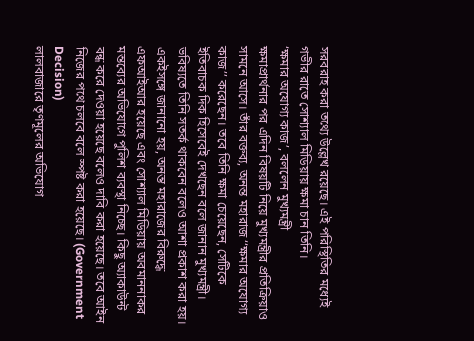সরবরাহ করা তথ্যে উল্লেখ রয়েছে। এই পরিস্থিতির মধ্যেই গভীর রাতে সোশ্যাল মিডিয়ায় ক্ষমা চান তিনি।
‘ক্ষমার অযোগ্য কাজ’, বললেন মুখ্যমন্ত্রী
ক্ষমাপ্রার্থনার পর এদিন বিষয়টি নিয়ে মুখ্যমন্ত্রীর প্রতিক্রিয়াও সামনে আসে। তাঁর বক্তব্য, অনন্ত মহারাজ ‘‘ক্ষমার অযোগ্য কাজ’’ করেছেন। তবে তিনি ক্ষমা চেয়েছেন, সেটিকে ইতিবাচক দিক হিসেবেই দেখছেন বলে জানান মুখ্যমন্ত্রী। ভবিষ্যতে তিনি সতর্ক থাকবেন বলেও আশা প্রকাশ করা হয়।
একইসঙ্গে জানানো হয়, অনন্ত মহারাজের বিরুদ্ধে এফআইআর হয়েছে এবং সোশ্যাল মিডিয়ায় অবমাননাকর মন্তব্যের অভিযোগে পুলিশ ব্যবস্থা নিচ্ছে। কিছু অ্যাকাউন্ট বন্ধ করে দেওয়া হয়েছে বলেও দাবি করা হয়েছে। তবে আইন নিজের পথে চলবে বলে স্পষ্ট করা হয়েছে। (Government Decision)
লালবাজারে তৃণমূলের অভিযোগ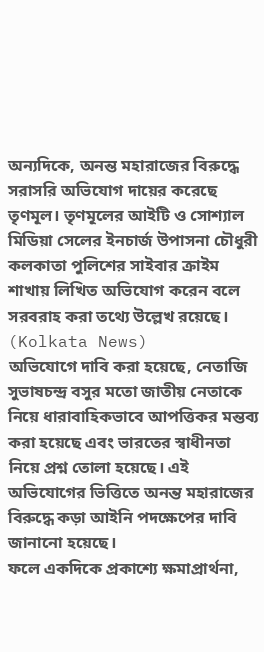অন্যদিকে, অনন্ত মহারাজের বিরুদ্ধে সরাসরি অভিযোগ দায়ের করেছে তৃণমূল। তৃণমূলের আইটি ও সোশ্যাল মিডিয়া সেলের ইনচার্জ উপাসনা চৌধুরী কলকাতা পুলিশের সাইবার ক্রাইম শাখায় লিখিত অভিযোগ করেন বলে সরবরাহ করা তথ্যে উল্লেখ রয়েছে। (Kolkata News)
অভিযোগে দাবি করা হয়েছে, নেতাজি সুভাষচন্দ্র বসুর মতো জাতীয় নেতাকে নিয়ে ধারাবাহিকভাবে আপত্তিকর মন্তব্য করা হয়েছে এবং ভারতের স্বাধীনতা নিয়ে প্রশ্ন তোলা হয়েছে। এই অভিযোগের ভিত্তিতে অনন্ত মহারাজের বিরুদ্ধে কড়া আইনি পদক্ষেপের দাবি জানানো হয়েছে।
ফলে একদিকে প্রকাশ্যে ক্ষমাপ্রার্থনা,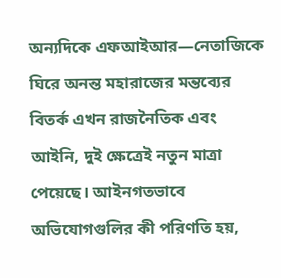অন্যদিকে এফআইআর—নেতাজিকে ঘিরে অনন্ত মহারাজের মন্তব্যের বিতর্ক এখন রাজনৈতিক এবং আইনি, দুই ক্ষেত্রেই নতুন মাত্রা পেয়েছে। আইনগতভাবে অভিযোগগুলির কী পরিণতি হয়,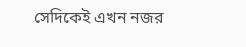সেদিকেই এখন নজর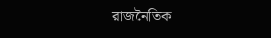রাজনৈতিক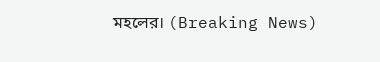মহলের। (Breaking News)